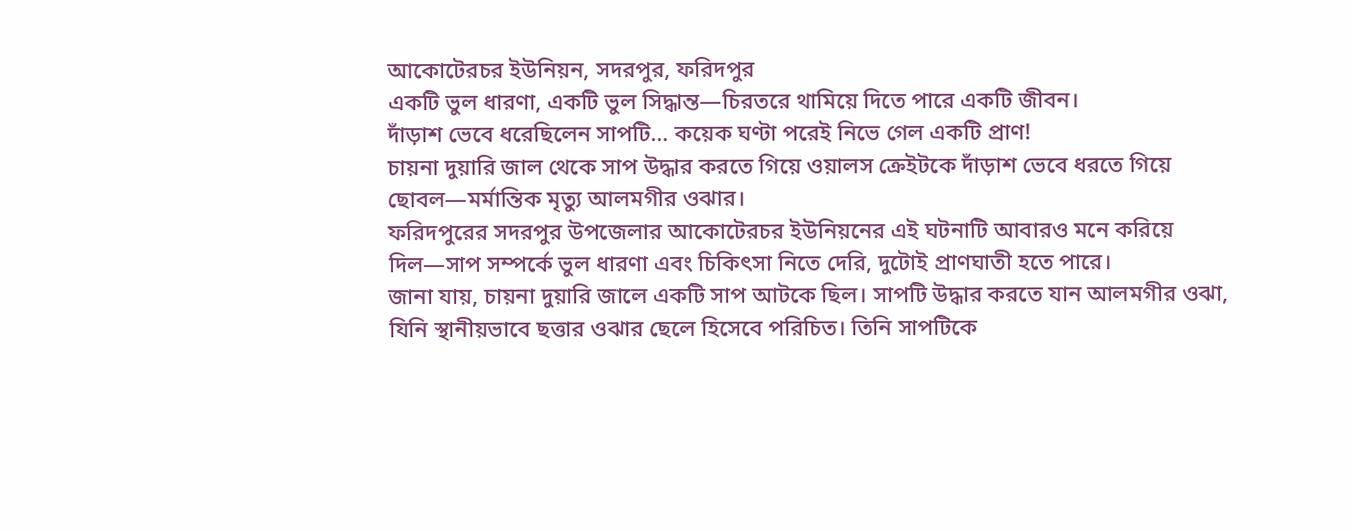আকোটেরচর ইউনিয়ন, সদরপুর, ফরিদপুর
একটি ভুল ধারণা, একটি ভুল সিদ্ধান্ত—চিরতরে থামিয়ে দিতে পারে একটি জীবন।
দাঁড়াশ ভেবে ধরেছিলেন সাপটি… কয়েক ঘণ্টা পরেই নিভে গেল একটি প্রাণ!
চায়না দুয়ারি জাল থেকে সাপ উদ্ধার করতে গিয়ে ওয়ালস ক্রেইটকে দাঁড়াশ ভেবে ধরতে গিয়ে ছোবল—মর্মান্তিক মৃত্যু আলমগীর ওঝার।
ফরিদপুরের সদরপুর উপজেলার আকোটেরচর ইউনিয়নের এই ঘটনাটি আবারও মনে করিয়ে দিল—সাপ সম্পর্কে ভুল ধারণা এবং চিকিৎসা নিতে দেরি, দুটোই প্রাণঘাতী হতে পারে।
জানা যায়, চায়না দুয়ারি জালে একটি সাপ আটকে ছিল। সাপটি উদ্ধার করতে যান আলমগীর ওঝা, যিনি স্থানীয়ভাবে ছত্তার ওঝার ছেলে হিসেবে পরিচিত। তিনি সাপটিকে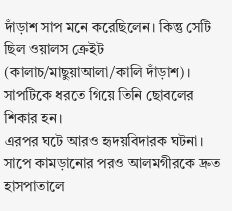দাঁড়াশ সাপ মনে করেছিলেন। কিন্তু সেটি ছিল ওয়ালস ক্রেইট (কালাচ/মাছুয়াআলা/কালি দাঁড়াশ)। সাপটিকে ধরতে গিয়ে তিনি ছোবলের শিকার হন।
এরপর ঘটে আরও হৃদয়বিদারক ঘটনা।
সাপে কামড়ানোর পরও আলমগীরকে দ্রুত হাসপাতালে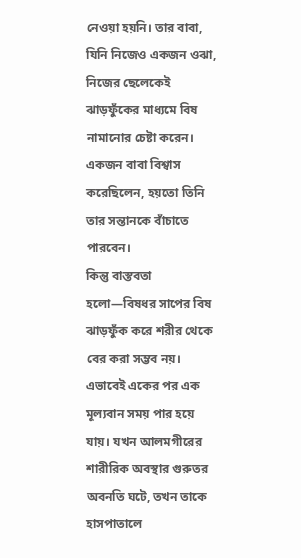নেওয়া হয়নি। তার বাবা, যিনি নিজেও একজন ওঝা, নিজের ছেলেকেই ঝাড়ফুঁকের মাধ্যমে বিষ নামানোর চেষ্টা করেন। একজন বাবা বিশ্বাস করেছিলেন, হয়তো তিনি তার সন্তানকে বাঁচাতে পারবেন।
কিন্তু বাস্তবতা হলো—বিষধর সাপের বিষ ঝাড়ফুঁক করে শরীর থেকে বের করা সম্ভব নয়।
এভাবেই একের পর এক মূল্যবান সময় পার হয়ে যায়। যখন আলমগীরের শারীরিক অবস্থার গুরুতর অবনতি ঘটে, তখন তাকে হাসপাতালে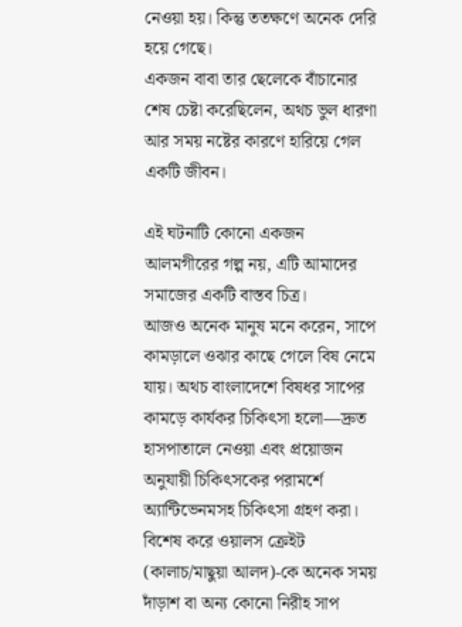নেওয়া হয়। কিন্তু ততক্ষণে অনেক দেরি হয়ে গেছে।
একজন বাবা তার ছেলেকে বাঁচানোর শেষ চেষ্টা করেছিলেন, অথচ ভুল ধারণা আর সময় নষ্টের কারণে হারিয়ে গেল একটি জীবন।

এই ঘটনাটি কোনো একজন আলমগীরের গল্প নয়, এটি আমাদের সমাজের একটি বাস্তব চিত্র।
আজও অনেক মানুষ মনে করেন, সাপে কামড়ালে ওঝার কাছে গেলে বিষ নেমে যায়। অথচ বাংলাদেশে বিষধর সাপের কামড়ে কার্যকর চিকিৎসা হলো—দ্রুত হাসপাতালে নেওয়া এবং প্রয়োজন অনুযায়ী চিকিৎসকের পরামর্শে অ্যান্টিভেনমসহ চিকিৎসা গ্রহণ করা।
বিশেষ করে ওয়ালস ক্রেইট (কালাচ/মাছুয়া আলদ)-কে অনেক সময় দাঁড়াশ বা অন্য কোনো নিরীহ সাপ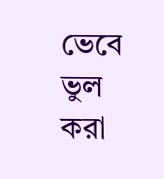ভেবে ভুল করা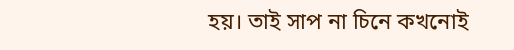হয়। তাই সাপ না চিনে কখনোই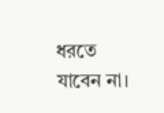ধরতে যাবেন না।